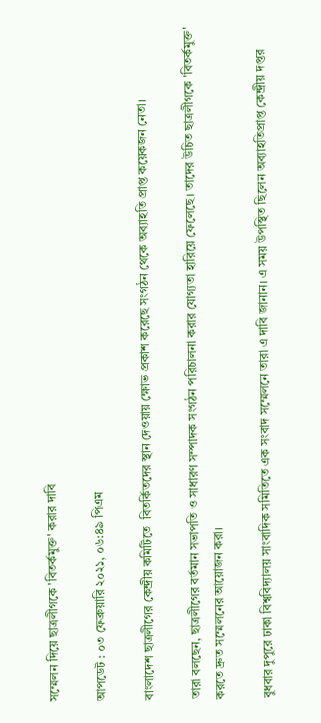সম্মেলন দিয়ে ছাত্রলীগকে 'বিতর্কমুক্ত' করার দাবি

আপডেট : ০৩ ফেব্রুয়ারি ২০২১, ০৬:৪৯ পিএম

বাংলাদেশ ছাত্রলীগের কেন্দ্রীয় কমিটিতে  বিতর্কিতদের স্থান দেওয়ায় ক্ষোভ প্রকাশ করেছে সংগঠন থেকে অব্যাহতি প্রাপ্ত কয়েকজন নেতা।

তারা বলছেন, ছাত্রলীগের বর্তমান সভাপতি ও সাধারণ সম্পাদক সংগঠন পরিচালনা করার যোগ্যতা হারিয়ে ফেলেছে। তাদের উচিত ছাত্রলীগকে 'বিতর্কমুক্ত' করতে দ্রুত সম্মেলনের আয়োজন করা।

বুধবার দুপুরে ঢাকা বিশ্ববিদ্যালয় সাংবাদিক সমিতিতে এক সংবাদ সম্মেলনে তারা এ দাবি জানান। এ সময় উপস্থিত ছিলেন অব্যাহতিপ্রাপ্ত কেন্দ্রীয় দপ্তর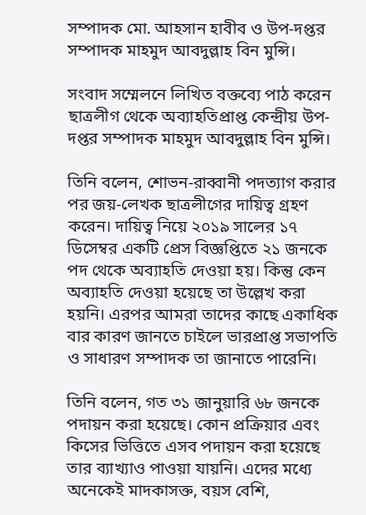সম্পাদক মো. আহসান হাবীব ও উপ-দপ্তর সম্পাদক মাহমুদ আবদুল্লাহ বিন মুন্সি।

সংবাদ সম্মেলনে লিখিত বক্তব্যে পাঠ করেন ছাত্রলীগ থেকে অব্যাহতিপ্রাপ্ত কেন্দ্রীয় উপ-দপ্তর সম্পাদক মাহমুদ আবদুল্লাহ বিন মুন্সি।

তিনি বলেন, শোভন-রাব্বানী পদত্যাগ করার পর জয়-লেখক ছাত্রলীগের দায়িত্ব গ্রহণ করেন। দায়িত্ব নিয়ে ২০১৯ সালের ১৭ ডিসেম্বর একটি প্রেস বিজ্ঞপ্তিতে ২১ জনকে পদ থেকে অব্যাহতি দেওয়া হয়। কিন্তু কেন অব্যাহতি দেওয়া হয়েছে তা উল্লেখ করা হয়নি। এরপর আমরা তাদের কাছে একাধিক বার কারণ জানতে চাইলে ভারপ্রাপ্ত সভাপতি ও সাধারণ সম্পাদক তা জানাতে পারেনি।

তিনি বলেন, গত ৩১ জানুয়ারি ৬৮ জনকে পদায়ন করা হয়েছে। কোন প্রক্রিয়ার এবং কিসের ভিত্তিতে এসব পদায়ন করা হয়েছে তার ব্যাখ্যাও পাওয়া যায়নি। এদের মধ্যে অনেকেই মাদকাসক্ত, বয়স বেশি,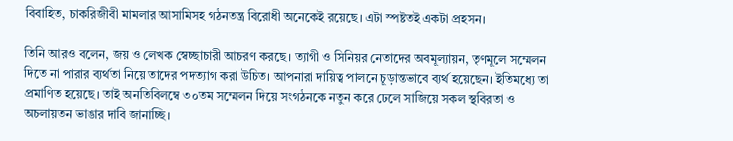বিবাহিত, চাকরিজীবী মামলার আসামিসহ গঠনতন্ত্র বিরোধী অনেকেই রয়েছে। এটা স্পষ্টতই একটা প্রহসন।

তিনি আরও বলেন, জয় ও লেখক স্বেচ্ছাচারী আচরণ করছে। ত্যাগী ও সিনিয়র নেতাদের অবমূল্যায়ন, তৃণমূলে সম্মেলন দিতে না পারার ব্যর্থতা নিয়ে তাদের পদত্যাগ করা উচিত। আপনারা দায়িত্ব পালনে চূড়ান্তভাবে ব্যর্থ হয়েছেন। ইতিমধ্যে তা প্রমাণিত হয়েছে। তাই অনতিবিলম্বে ৩০তম সম্মেলন দিয়ে সংগঠনকে নতুন করে ঢেলে সাজিয়ে সকল স্থবিরতা ও অচলায়তন ভাঙার দাবি জানাচ্ছি।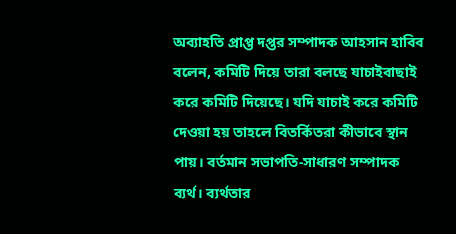অব্যাহতি প্রাপ্ত দপ্তর সম্পাদক আহসান হাবিব বলেন, কমিটি দিয়ে তারা বলছে যাচাইবাছাই করে কমিটি দিয়েছে। যদি যাচাই করে কমিটি দেওয়া হয় তাহলে বিতর্কিতরা কীভাবে স্থান পায়। বর্তমান সভাপতি-সাধারণ সম্পাদক ব্যর্থ। ব্যর্থতার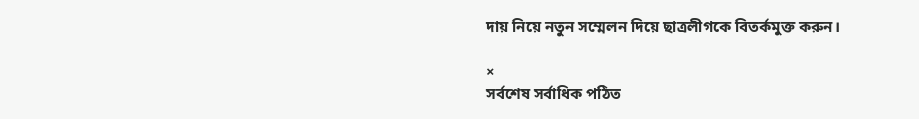দায় নিয়ে নতুন সম্মেলন দিয়ে ছাত্রলীগকে বিতর্কমুক্ত করুন।

×
সর্বশেষ সর্বাধিক পঠিত